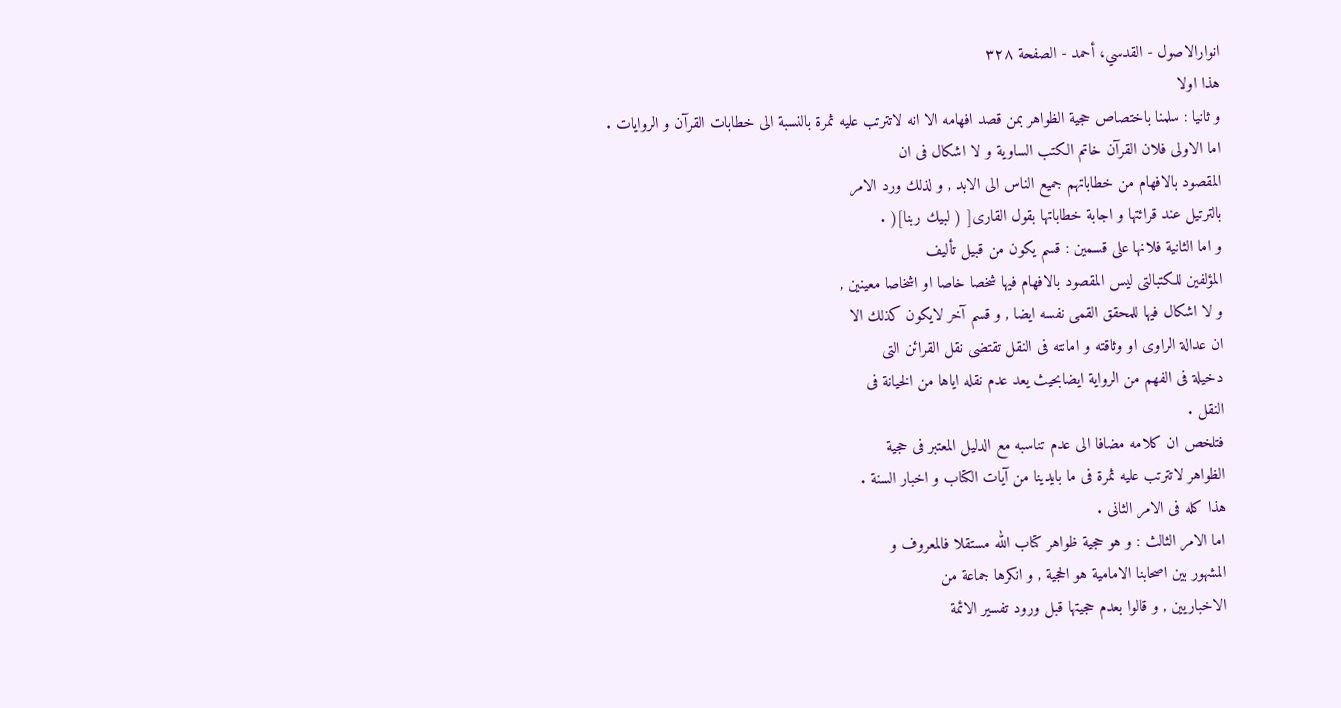انوارالاصول - القدسي، أحمد - الصفحة ٣٢٨
هذا اولا
و ثانيا : سلمنا باختصاص حجية الظواهر بمن قصد افهامه الا انه لاتترتب عليه ثمرة بالنسبة الى خطابات القرآن و الروايات .
اما الاولى فلان القرآن خاتم الكتب الساوية و لا اشكال فى ان
المقصود بالافهام من خطاباتهم جميع الناس الى الابد , و لذلك ورد الامر
بالترتيل عند قرائتها و اجابة خطاباتها بقول القارى[ ( لبيك ربنا]( .
و اما الثانية فلانها على قسمين : قسم يكون من قبيل تأليف
المؤلفين للكتبالتى ليس المقصود بالافهام فيها شخصا خاصا او اشخاصا معينين ,
و لا اشكال فيها للمحقق القمى نفسه ايضا , و قسم آخر لايكون كذلك الا
ان عدالة الراوى او وثاقته و امانته فى النقل تقتضى نقل القرائن التى
دخيلة فى الفهم من الرواية ايضابحيث يعد عدم نقله اياها من الخيانة فى
النقل .
فتلخص ان كلامه مضافا الى عدم تناسبه مع الدليل المعتبر فى حجية
الظواهر لاتترتب عليه ثمرة فى ما بايدينا من آيات الكتاب و اخبار السنة .
هذا كله فى الامر الثانى .
اما الامر الثالث : و هو حجية ظواهر كتاب الله مستقلا فالمعروف و
المشهور بين اصحابنا الامامية هو الحجية , و انكرها جماعة من
الاخباريين , و قالوا بعدم حجيتها قبل ورود تفسير الائمة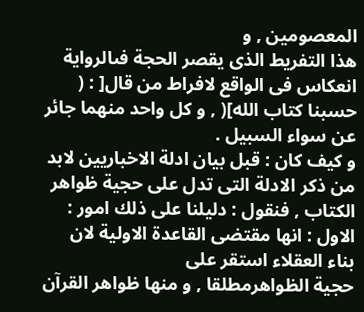المعصومين , و
هذا التفريط الذى يقصر الحجة فىالرواية انعكاس فى الواقع لافراط من قال[ : (
حسبنا كتاب الله]( , و كل واحد منهما جائر عن سواء السبيل .
و كيف كان : قبل بيان ادلة الاخباريين لابد من ذكر الادلة التى تدل على حجية ظواهر الكتاب , فنقول : دليلنا على ذلك امور :
الاول : انها مقتضى القاعدة الاولية لان بناء العقلاء استقر على
حجية الظواهرمطلقا , و منها ظواهر القرآن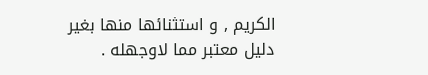الكريم , و استثنائها منها بغير
دليل معتبر مما لاوجهله .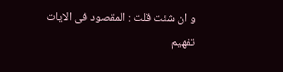و ان شئت قلت : المقصود فى الايات تفهيم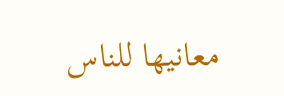معانيها للناس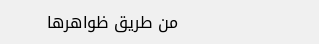من طريق ظواهرها